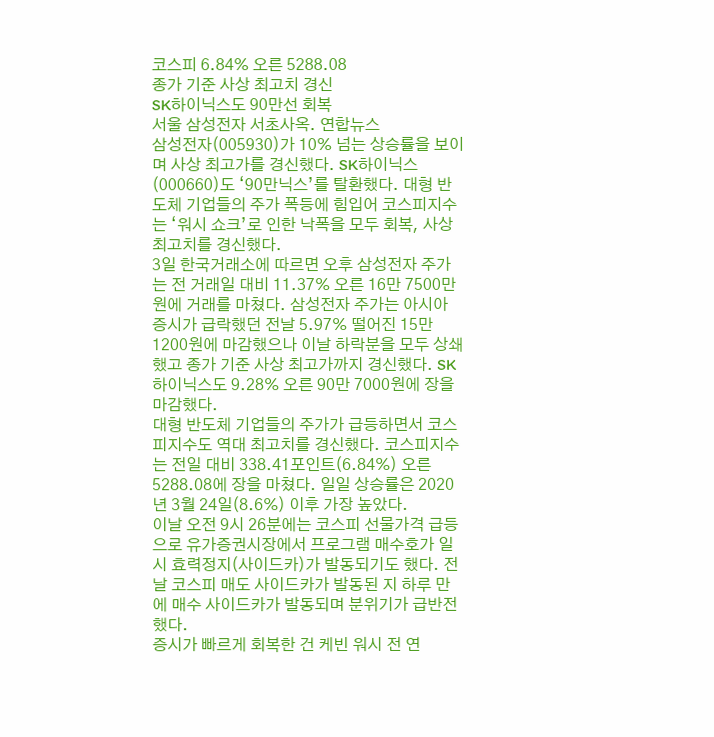코스피 6.84% 오른 5288.08
종가 기준 사상 최고치 경신
SK하이닉스도 90만선 회복
서울 삼성전자 서초사옥. 연합뉴스
삼성전자(005930)가 10% 넘는 상승률을 보이며 사상 최고가를 경신했다. SK하이닉스(000660)도 ‘90만닉스’를 탈환했다. 대형 반도체 기업들의 주가 폭등에 힘입어 코스피지수는 ‘워시 쇼크’로 인한 낙폭을 모두 회복, 사상 최고치를 경신했다.
3일 한국거래소에 따르면 오후 삼성전자 주가는 전 거래일 대비 11.37% 오른 16만 7500만 원에 거래를 마쳤다. 삼성전자 주가는 아시아 증시가 급락했던 전날 5.97% 떨어진 15만 1200원에 마감했으나 이날 하락분을 모두 상쇄했고 종가 기준 사상 최고가까지 경신했다. SK하이닉스도 9.28% 오른 90만 7000원에 장을 마감했다.
대형 반도체 기업들의 주가가 급등하면서 코스피지수도 역대 최고치를 경신했다. 코스피지수는 전일 대비 338.41포인트(6.84%) 오른 5288.08에 장을 마쳤다. 일일 상승률은 2020년 3월 24일(8.6%) 이후 가장 높았다.
이날 오전 9시 26분에는 코스피 선물가격 급등으로 유가증권시장에서 프로그램 매수호가 일시 효력정지(사이드카)가 발동되기도 했다. 전날 코스피 매도 사이드카가 발동된 지 하루 만에 매수 사이드카가 발동되며 분위기가 급반전했다.
증시가 빠르게 회복한 건 케빈 워시 전 연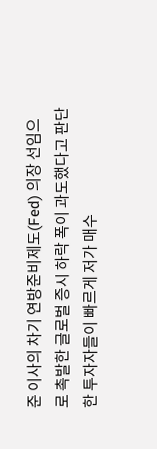준 이사의 차기 연방준비제도(Fed) 의장 선임으로 촉발한 글로벌 증시 하락 폭이 과도했다고 판단한 투자자들이 빠르게 저가 매수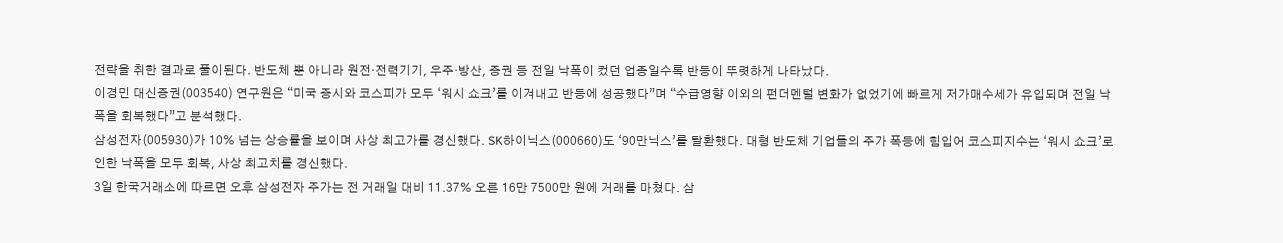전략을 취한 결과로 풀이된다. 반도체 뿐 아니라 원전·전력기기, 우주·방산, 증권 등 전일 낙폭이 컸던 업종일수록 반등이 뚜렷하게 나타났다.
이경민 대신증권(003540) 연구원은 “미국 증시와 코스피가 모두 ‘워시 쇼크’를 이겨내고 반등에 성공했다”며 “수급영향 이외의 펀더멘털 변화가 없었기에 빠르게 저가매수세가 유입되며 전일 낙폭을 회복했다”고 분석했다.
삼성전자(005930)가 10% 넘는 상승률을 보이며 사상 최고가를 경신했다. SK하이닉스(000660)도 ‘90만닉스’를 탈환했다. 대형 반도체 기업들의 주가 폭등에 힘입어 코스피지수는 ‘워시 쇼크’로 인한 낙폭을 모두 회복, 사상 최고치를 경신했다.
3일 한국거래소에 따르면 오후 삼성전자 주가는 전 거래일 대비 11.37% 오른 16만 7500만 원에 거래를 마쳤다. 삼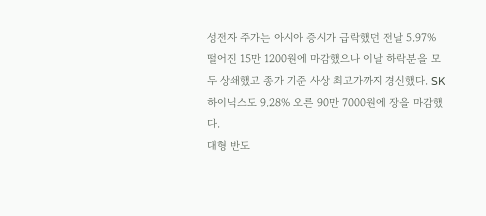성전자 주가는 아시아 증시가 급락했던 전날 5.97% 떨어진 15만 1200원에 마감했으나 이날 하락분을 모두 상쇄했고 종가 기준 사상 최고가까지 경신했다. SK하이닉스도 9.28% 오른 90만 7000원에 장을 마감했다.
대형 반도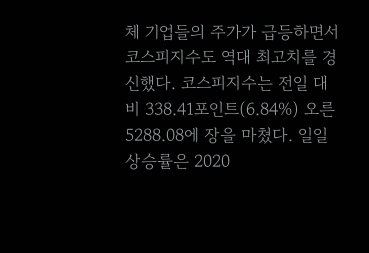체 기업들의 주가가 급등하면서 코스피지수도 역대 최고치를 경신했다. 코스피지수는 전일 대비 338.41포인트(6.84%) 오른 5288.08에 장을 마쳤다. 일일 상승률은 2020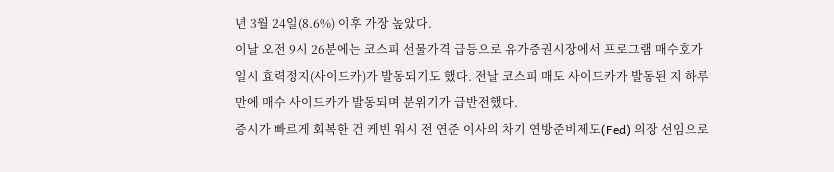년 3월 24일(8.6%) 이후 가장 높았다.
이날 오전 9시 26분에는 코스피 선물가격 급등으로 유가증권시장에서 프로그램 매수호가 일시 효력정지(사이드카)가 발동되기도 했다. 전날 코스피 매도 사이드카가 발동된 지 하루 만에 매수 사이드카가 발동되며 분위기가 급반전했다.
증시가 빠르게 회복한 건 케빈 워시 전 연준 이사의 차기 연방준비제도(Fed) 의장 선임으로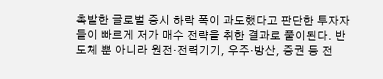촉발한 글로벌 증시 하락 폭이 과도했다고 판단한 투자자들이 빠르게 저가 매수 전략을 취한 결과로 풀이된다. 반도체 뿐 아니라 원전·전력기기, 우주·방산, 증권 등 전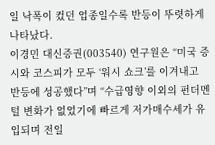일 낙폭이 컸던 업종일수록 반등이 뚜렷하게 나타났다.
이경민 대신증권(003540) 연구원은 “미국 증시와 코스피가 모두 ‘워시 쇼크’를 이겨내고 반등에 성공했다”며 “수급영향 이외의 펀더멘털 변화가 없었기에 빠르게 저가매수세가 유입되며 전일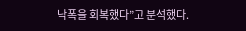낙폭을 회복했다”고 분석했다.